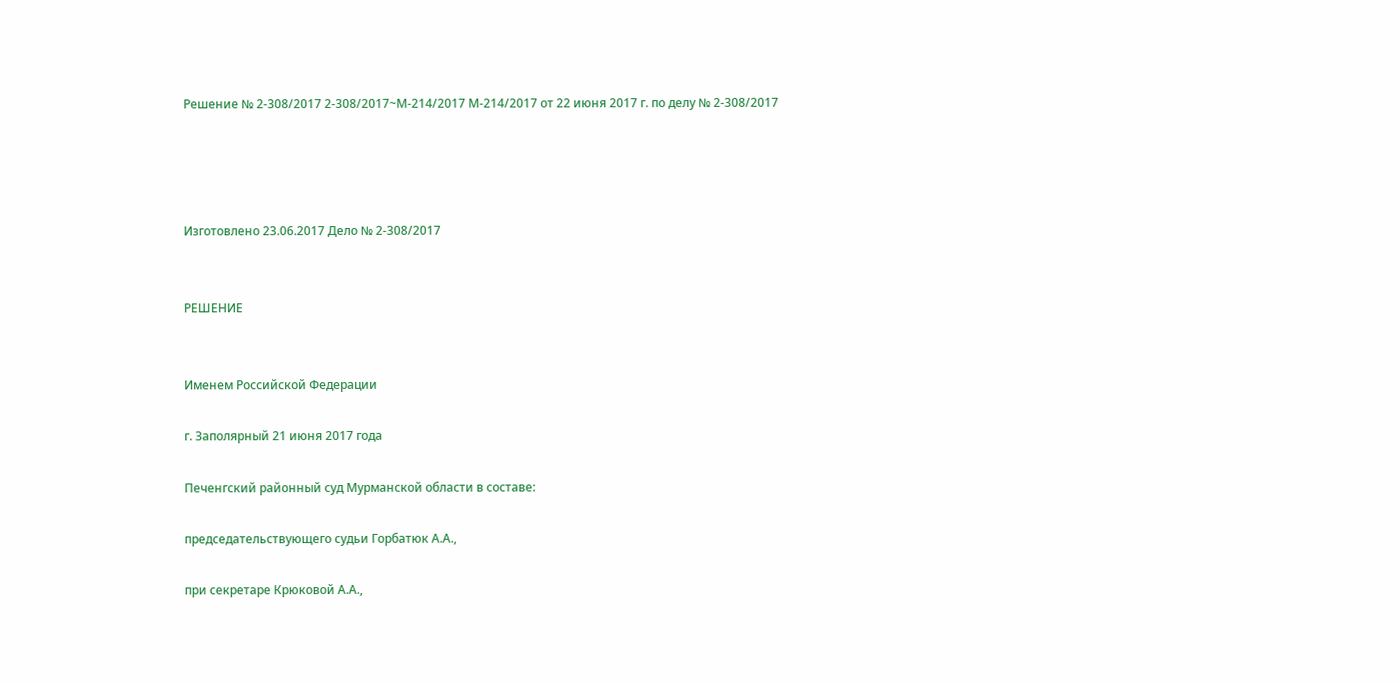Решение № 2-308/2017 2-308/2017~М-214/2017 М-214/2017 от 22 июня 2017 г. по делу № 2-308/2017




Изготовлено 23.06.2017 Дело № 2-308/2017


РЕШЕНИЕ


Именем Российской Федерации

г. Заполярный 21 июня 2017 года

Печенгский районный суд Мурманской области в составе:

председательствующего судьи Горбатюк А.А.,

при секретаре Крюковой А.А.,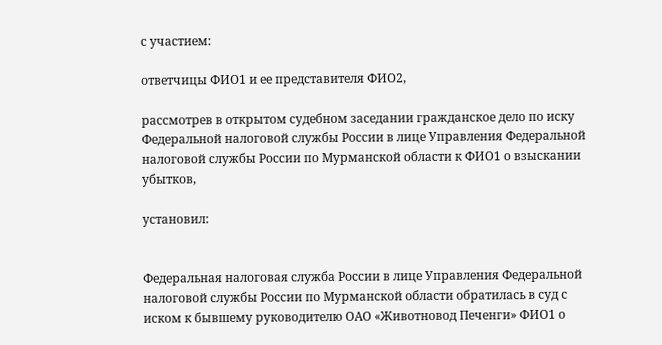с участием:

ответчицы ФИО1 и ее представителя ФИО2,

рассмотрев в открытом судебном заседании гражданское дело по иску Федеральной налоговой службы России в лице Управления Федеральной налоговой службы России по Мурманской области к ФИО1 о взыскании убытков,

установил:


Федеральная налоговая служба России в лице Управления Федеральной налоговой службы России по Мурманской области обратилась в суд с иском к бывшему руководителю ОАО «Животновод Печенги» ФИО1 о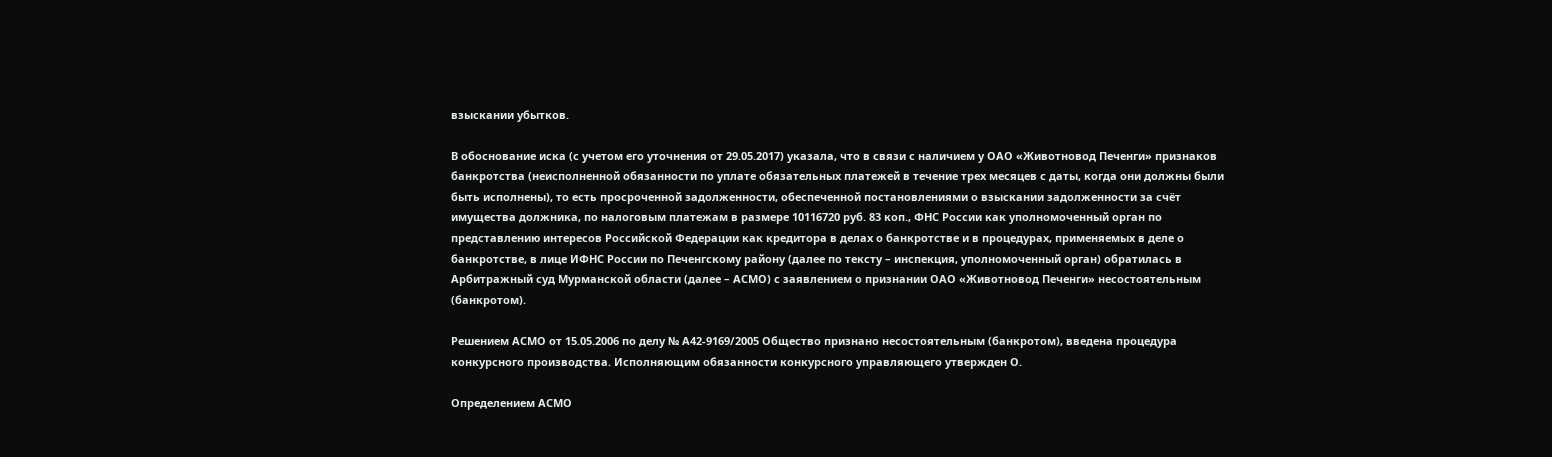взыскании убытков.

В обоснование иска (с учетом его уточнения от 29.05.2017) указала, что в связи с наличием у ОАО «Животновод Печенги» признаков банкротства (неисполненной обязанности по уплате обязательных платежей в течение трех месяцев с даты, когда они должны были быть исполнены), то есть просроченной задолженности, обеспеченной постановлениями о взыскании задолженности за счёт имущества должника, по налоговым платежам в размере 10116720 руб. 83 коп., ФНС России как уполномоченный орган по представлению интересов Российской Федерации как кредитора в делах о банкротстве и в процедурах, применяемых в деле о банкротстве, в лице ИФНС России по Печенгскому району (далее по тексту – инспекция, уполномоченный орган) обратилась в Арбитражный суд Мурманской области (далее – АСМО) с заявлением о признании ОАО «Животновод Печенги» несостоятельным (банкротом).

Решением АСМО от 15.05.2006 по делу № А42-9169/2005 Общество признано несостоятельным (банкротом), введена процедура конкурсного производства. Исполняющим обязанности конкурсного управляющего утвержден О.

Определением АСМО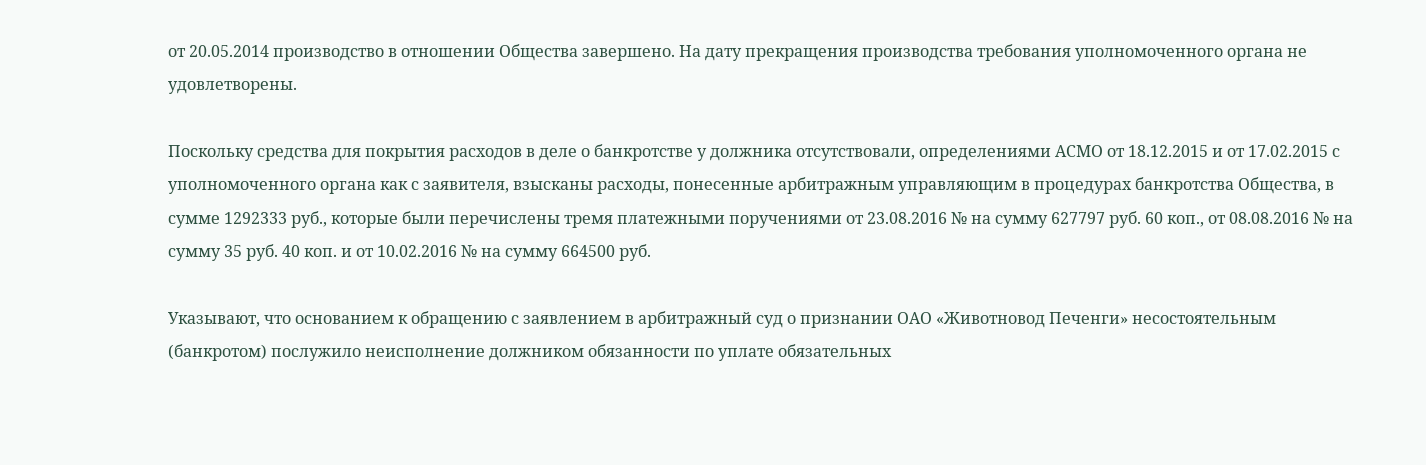от 20.05.2014 производство в отношении Общества завершено. На дату прекращения производства требования уполномоченного органа не удовлетворены.

Поскольку средства для покрытия расходов в деле о банкротстве у должника отсутствовали, определениями АСМО от 18.12.2015 и от 17.02.2015 с уполномоченного органа как с заявителя, взысканы расходы, понесенные арбитражным управляющим в процедурах банкротства Общества, в сумме 1292333 руб., которые были перечислены тремя платежными поручениями от 23.08.2016 № на сумму 627797 руб. 60 коп., от 08.08.2016 № на сумму 35 руб. 40 коп. и от 10.02.2016 № на сумму 664500 руб.

Указывают, что основанием к обращению с заявлением в арбитражный суд о признании ОАО «Животновод Печенги» несостоятельным (банкротом) послужило неисполнение должником обязанности по уплате обязательных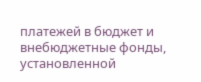платежей в бюджет и внебюджетные фонды, установленной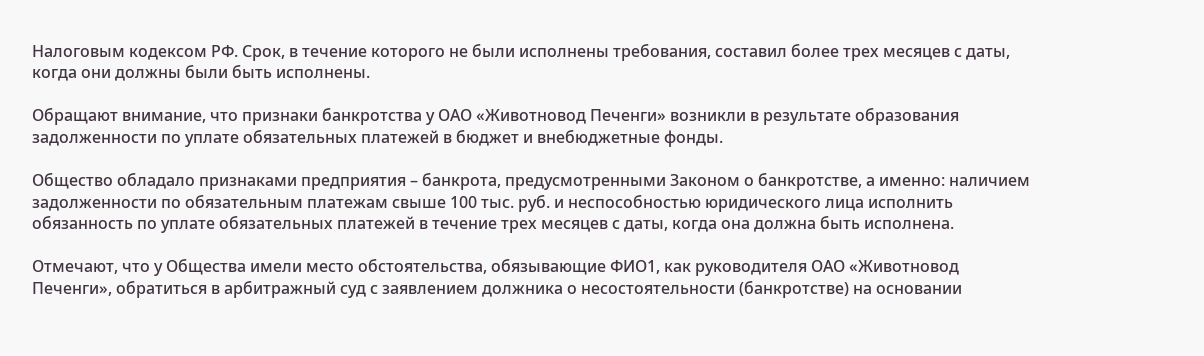Налоговым кодексом РФ. Срок, в течение которого не были исполнены требования, составил более трех месяцев с даты, когда они должны были быть исполнены.

Обращают внимание, что признаки банкротства у ОАО «Животновод Печенги» возникли в результате образования задолженности по уплате обязательных платежей в бюджет и внебюджетные фонды.

Общество обладало признаками предприятия – банкрота, предусмотренными Законом о банкротстве, а именно: наличием задолженности по обязательным платежам свыше 100 тыс. руб. и неспособностью юридического лица исполнить обязанность по уплате обязательных платежей в течение трех месяцев с даты, когда она должна быть исполнена.

Отмечают, что у Общества имели место обстоятельства, обязывающие ФИО1, как руководителя ОАО «Животновод Печенги», обратиться в арбитражный суд с заявлением должника о несостоятельности (банкротстве) на основании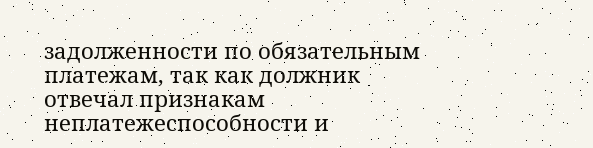задолженности по обязательным платежам, так как должник отвечал признакам неплатежеспособности и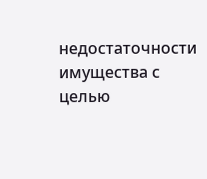недостаточности имущества с целью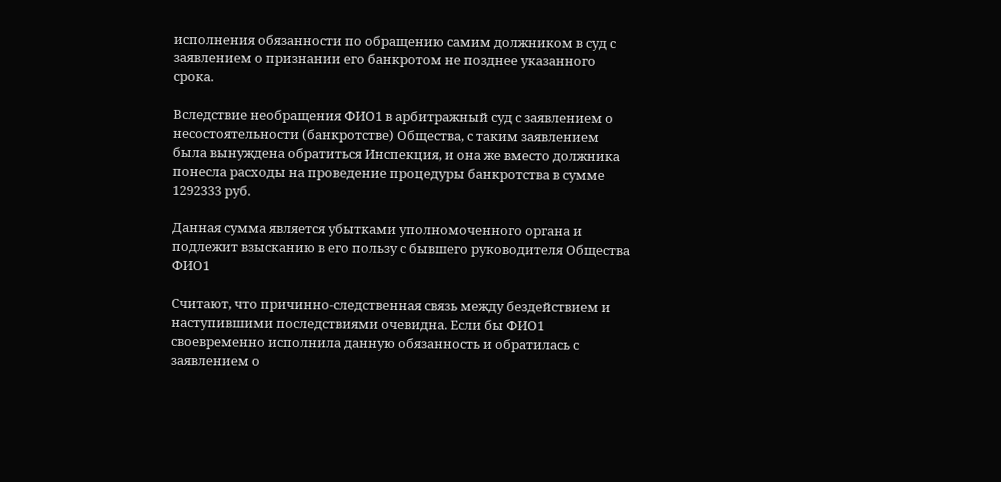исполнения обязанности по обращению самим должником в суд с заявлением о признании его банкротом не позднее указанного срока.

Вследствие необращения ФИО1 в арбитражный суд с заявлением о несостоятельности (банкротстве) Общества, с таким заявлением была вынуждена обратиться Инспекция, и она же вместо должника понесла расходы на проведение процедуры банкротства в сумме 1292333 руб.

Данная сумма является убытками уполномоченного органа и подлежит взысканию в его пользу с бывшего руководителя Общества ФИО1

Считают, что причинно-следственная связь между бездействием и наступившими последствиями очевидна. Если бы ФИО1 своевременно исполнила данную обязанность и обратилась с заявлением о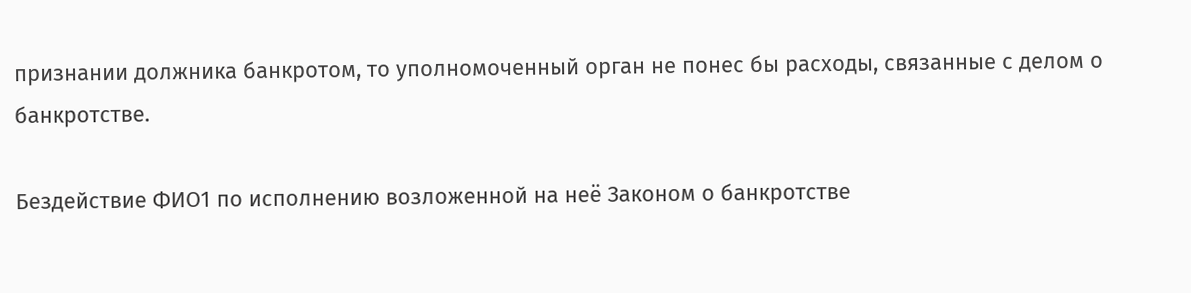признании должника банкротом, то уполномоченный орган не понес бы расходы, связанные с делом о банкротстве.

Бездействие ФИО1 по исполнению возложенной на неё Законом о банкротстве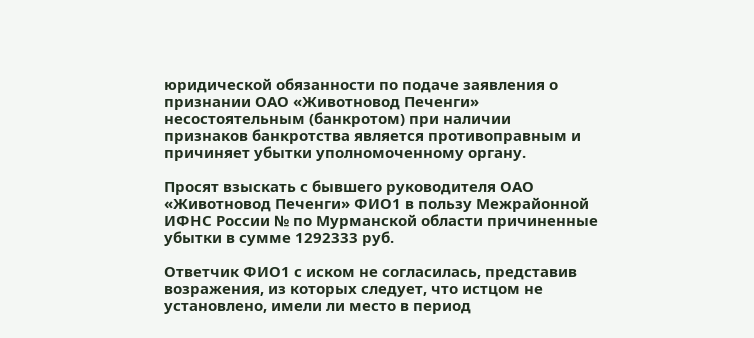юридической обязанности по подаче заявления о признании ОАО «Животновод Печенги» несостоятельным (банкротом) при наличии признаков банкротства является противоправным и причиняет убытки уполномоченному органу.

Просят взыскать с бывшего руководителя ОАО «Животновод Печенги» ФИО1 в пользу Межрайонной ИФНС России № по Мурманской области причиненные убытки в сумме 1292333 руб.

Ответчик ФИО1 с иском не согласилась, представив возражения, из которых следует, что истцом не установлено, имели ли место в период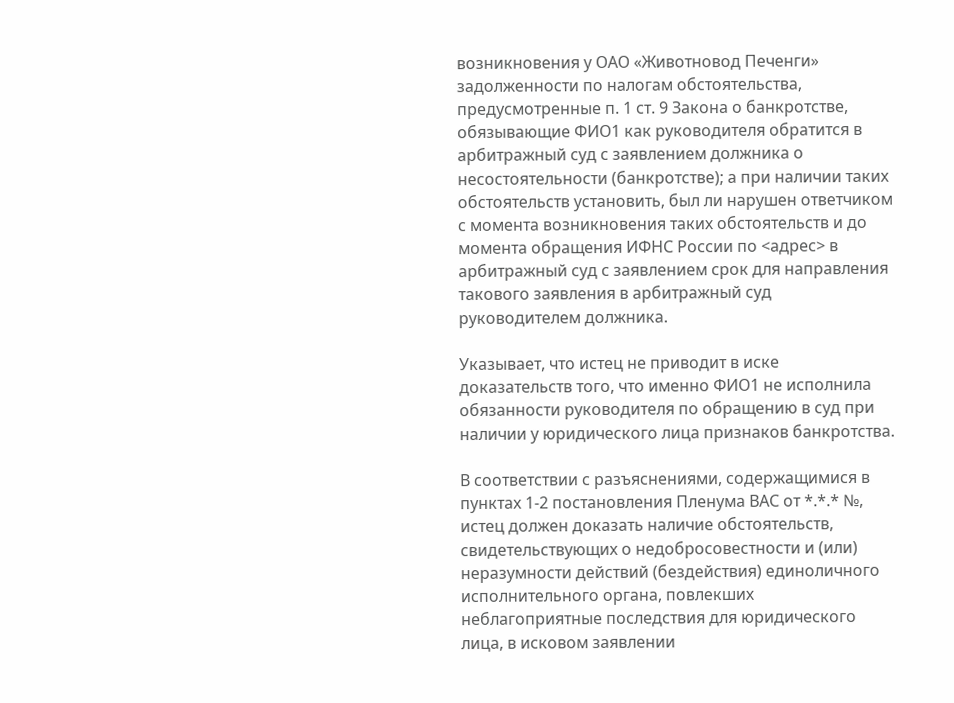возникновения у ОАО «Животновод Печенги» задолженности по налогам обстоятельства, предусмотренные п. 1 ст. 9 Закона о банкротстве, обязывающие ФИО1 как руководителя обратится в арбитражный суд с заявлением должника о несостоятельности (банкротстве); а при наличии таких обстоятельств установить, был ли нарушен ответчиком с момента возникновения таких обстоятельств и до момента обращения ИФНС России по <адрес> в арбитражный суд с заявлением срок для направления такового заявления в арбитражный суд руководителем должника.

Указывает, что истец не приводит в иске доказательств того, что именно ФИО1 не исполнила обязанности руководителя по обращению в суд при наличии у юридического лица признаков банкротства.

В соответствии с разъяснениями, содержащимися в пунктах 1-2 постановления Пленума ВАС от *.*.* №, истец должен доказать наличие обстоятельств, свидетельствующих о недобросовестности и (или) неразумности действий (бездействия) единоличного исполнительного органа, повлекших неблагоприятные последствия для юридического лица, в исковом заявлении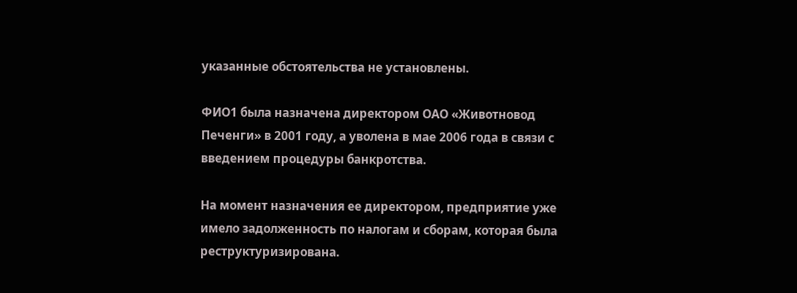указанные обстоятельства не установлены.

ФИО1 была назначена директором ОАО «Животновод Печенги» в 2001 году, а уволена в мае 2006 года в связи с введением процедуры банкротства.

На момент назначения ее директором, предприятие уже имело задолженность по налогам и сборам, которая была реструктуризирована.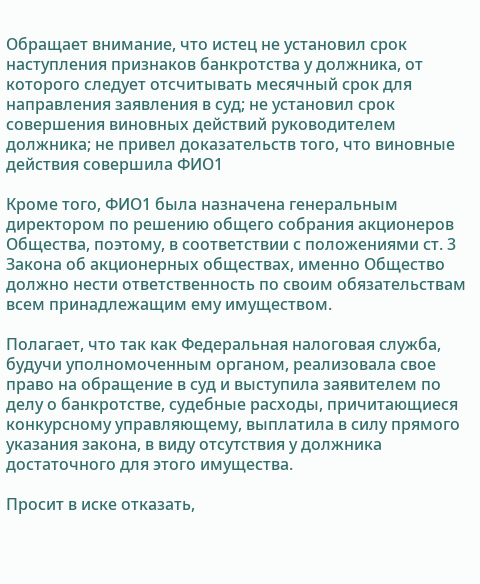Обращает внимание, что истец не установил срок наступления признаков банкротства у должника, от которого следует отсчитывать месячный срок для направления заявления в суд; не установил срок совершения виновных действий руководителем должника; не привел доказательств того, что виновные действия совершила ФИО1

Кроме того, ФИО1 была назначена генеральным директором по решению общего собрания акционеров Общества, поэтому, в соответствии с положениями ст. 3 Закона об акционерных обществах, именно Общество должно нести ответственность по своим обязательствам всем принадлежащим ему имуществом.

Полагает, что так как Федеральная налоговая служба, будучи уполномоченным органом, реализовала свое право на обращение в суд и выступила заявителем по делу о банкротстве, судебные расходы, причитающиеся конкурсному управляющему, выплатила в силу прямого указания закона, в виду отсутствия у должника достаточного для этого имущества.

Просит в иске отказать,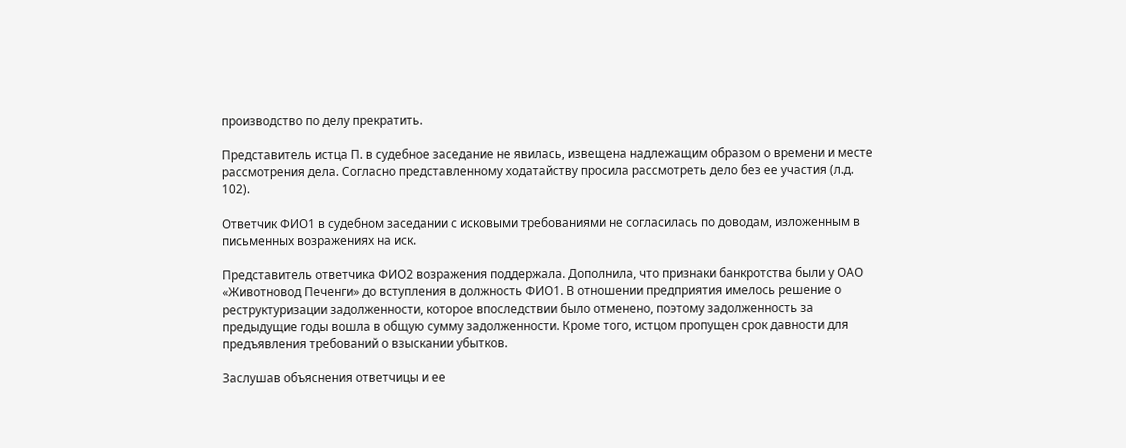производство по делу прекратить.

Представитель истца П. в судебное заседание не явилась, извещена надлежащим образом о времени и месте рассмотрения дела. Согласно представленному ходатайству просила рассмотреть дело без ее участия (л.д. 102).

Ответчик ФИО1 в судебном заседании с исковыми требованиями не согласилась по доводам, изложенным в письменных возражениях на иск.

Представитель ответчика ФИО2 возражения поддержала. Дополнила, что признаки банкротства были у ОАО «Животновод Печенги» до вступления в должность ФИО1. В отношении предприятия имелось решение о реструктуризации задолженности, которое впоследствии было отменено, поэтому задолженность за предыдущие годы вошла в общую сумму задолженности. Кроме того, истцом пропущен срок давности для предъявления требований о взыскании убытков.

Заслушав объяснения ответчицы и ее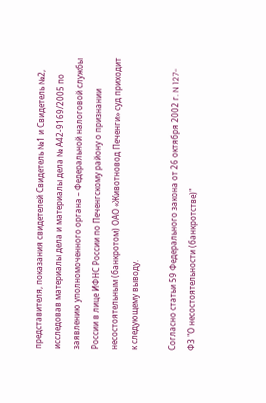представителя, показания свидетелей Свидетель №1 и Свидетель №2, исследовав материалы дела и материалы дела № А42-9169/2005 по заявлению уполномоченного органа – Федеральной налоговой службы России в лице ИФНС России по Печенгскому району о признании несостоятельным (банкротом) ОАО «Животновод Печенги» суд приходит к следующему выводу.

Согласно статьи 59 Федерального закона от 26 октября 2002 г. N 127-ФЗ "О несостоятельности (банкротстве)"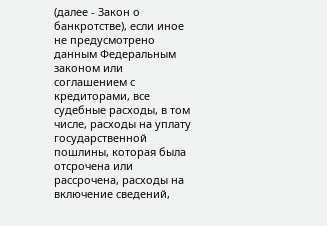(далее - Закон о банкротстве), если иное не предусмотрено данным Федеральным законом или соглашением с кредиторами, все судебные расходы, в том числе, расходы на уплату государственной пошлины, которая была отсрочена или рассрочена, расходы на включение сведений,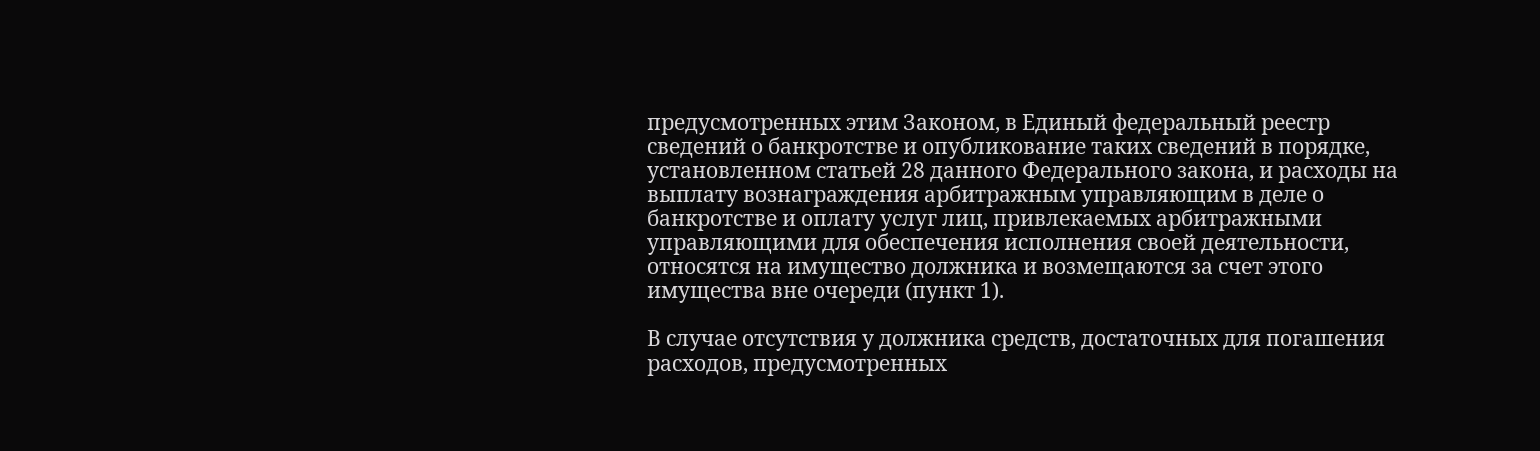предусмотренных этим Законом, в Единый федеральный реестр сведений о банкротстве и опубликование таких сведений в порядке, установленном статьей 28 данного Федерального закона, и расходы на выплату вознаграждения арбитражным управляющим в деле о банкротстве и оплату услуг лиц, привлекаемых арбитражными управляющими для обеспечения исполнения своей деятельности, относятся на имущество должника и возмещаются за счет этого имущества вне очереди (пункт 1).

В случае отсутствия у должника средств, достаточных для погашения расходов, предусмотренных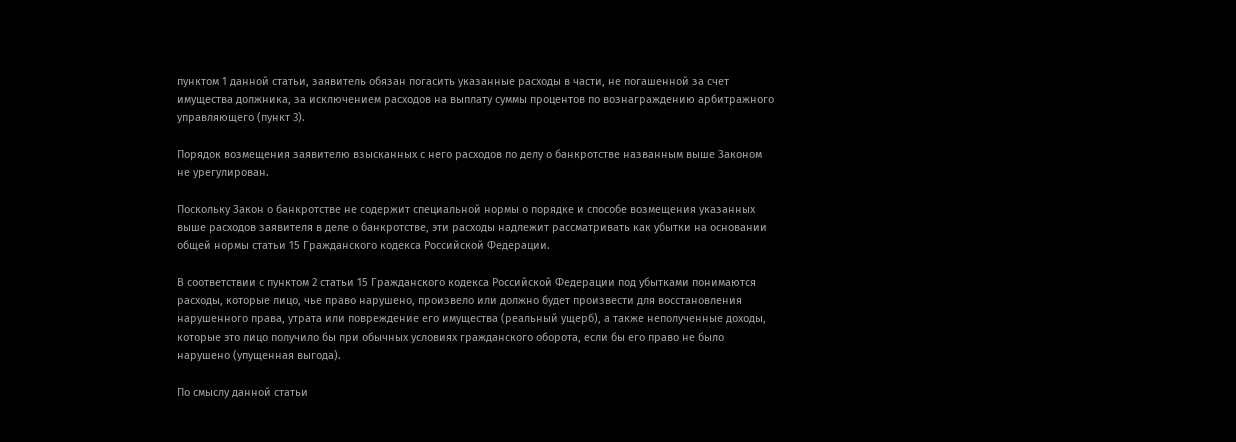пунктом 1 данной статьи, заявитель обязан погасить указанные расходы в части, не погашенной за счет имущества должника, за исключением расходов на выплату суммы процентов по вознаграждению арбитражного управляющего (пункт 3).

Порядок возмещения заявителю взысканных с него расходов по делу о банкротстве названным выше Законом не урегулирован.

Поскольку Закон о банкротстве не содержит специальной нормы о порядке и способе возмещения указанных выше расходов заявителя в деле о банкротстве, эти расходы надлежит рассматривать как убытки на основании общей нормы статьи 15 Гражданского кодекса Российской Федерации.

В соответствии с пунктом 2 статьи 15 Гражданского кодекса Российской Федерации под убытками понимаются расходы, которые лицо, чье право нарушено, произвело или должно будет произвести для восстановления нарушенного права, утрата или повреждение его имущества (реальный ущерб), а также неполученные доходы, которые это лицо получило бы при обычных условиях гражданского оборота, если бы его право не было нарушено (упущенная выгода).

По смыслу данной статьи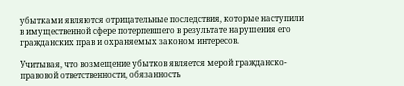убытками являются отрицательные последствия, которые наступили в имущественной сфере потерпевшего в результате нарушения его гражданских прав и охраняемых законом интересов.

Учитывая, что возмещение убытков является мерой гражданско-правовой ответственности, обязанность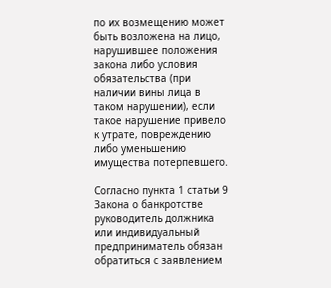по их возмещению может быть возложена на лицо, нарушившее положения закона либо условия обязательства (при наличии вины лица в таком нарушении), если такое нарушение привело к утрате, повреждению либо уменьшению имущества потерпевшего.

Согласно пункта 1 статьи 9 Закона о банкротстве руководитель должника или индивидуальный предприниматель обязан обратиться с заявлением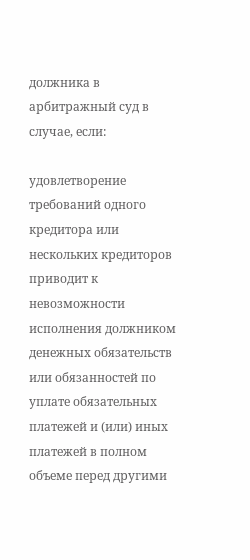должника в арбитражный суд в случае, если:

удовлетворение требований одного кредитора или нескольких кредиторов приводит к невозможности исполнения должником денежных обязательств или обязанностей по уплате обязательных платежей и (или) иных платежей в полном объеме перед другими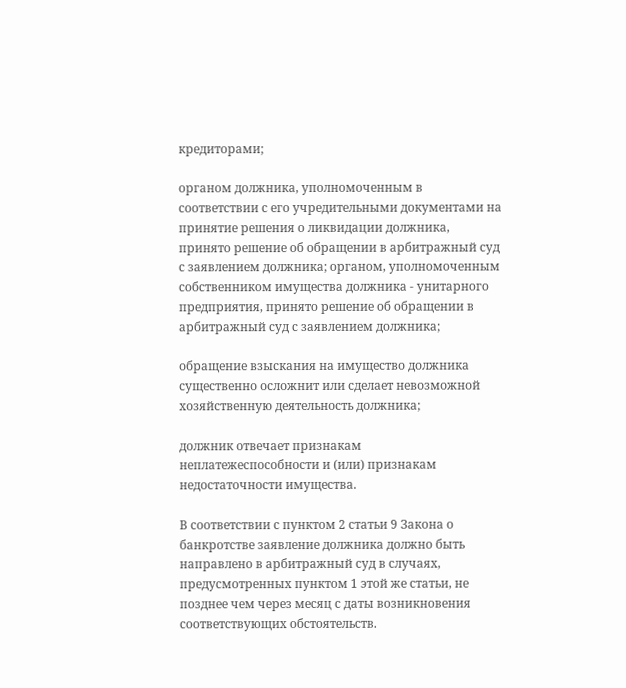кредиторами;

органом должника, уполномоченным в соответствии с его учредительными документами на принятие решения о ликвидации должника, принято решение об обращении в арбитражный суд с заявлением должника; органом, уполномоченным собственником имущества должника - унитарного предприятия, принято решение об обращении в арбитражный суд с заявлением должника;

обращение взыскания на имущество должника существенно осложнит или сделает невозможной хозяйственную деятельность должника;

должник отвечает признакам неплатежеспособности и (или) признакам недостаточности имущества.

В соответствии с пунктом 2 статьи 9 Закона о банкротстве заявление должника должно быть направлено в арбитражный суд в случаях, предусмотренных пунктом 1 этой же статьи, не позднее чем через месяц с даты возникновения соответствующих обстоятельств.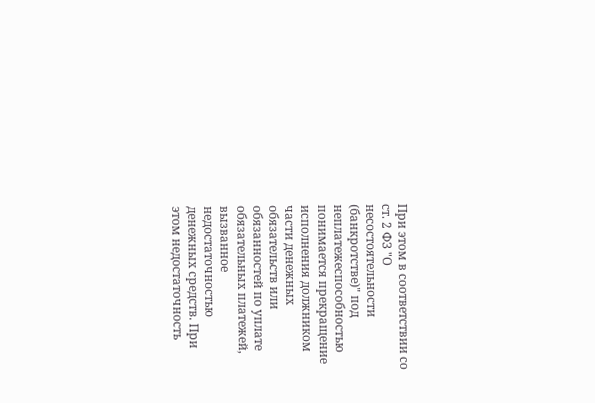При этом в соответствии со ст. 2 ФЗ "О несостоятельности (банкротстве)" под неплатежеспособностью понимается прекращение исполнения должником части денежных обязательств или обязанностей по уплате обязательных платежей, вызванное недостаточностью денежных средств. При этом недостаточность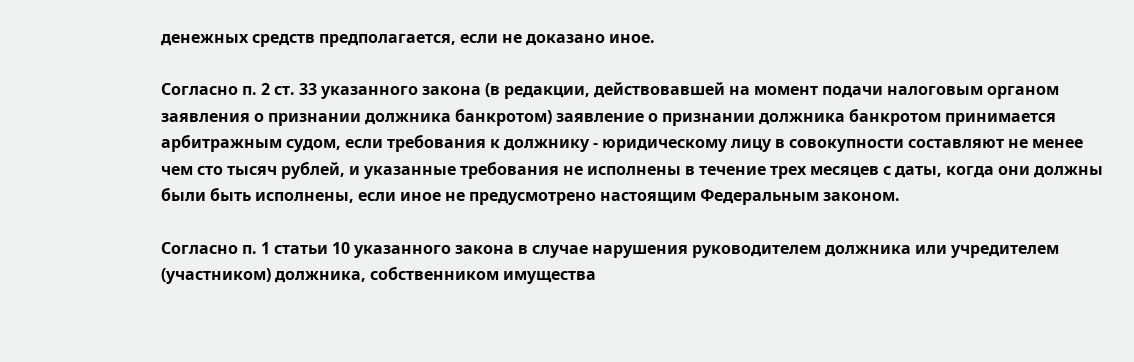денежных средств предполагается, если не доказано иное.

Согласно п. 2 ст. 33 указанного закона (в редакции, действовавшей на момент подачи налоговым органом заявления о признании должника банкротом) заявление о признании должника банкротом принимается арбитражным судом, если требования к должнику - юридическому лицу в совокупности составляют не менее чем сто тысяч рублей, и указанные требования не исполнены в течение трех месяцев с даты, когда они должны были быть исполнены, если иное не предусмотрено настоящим Федеральным законом.

Согласно п. 1 статьи 10 указанного закона в случае нарушения руководителем должника или учредителем (участником) должника, собственником имущества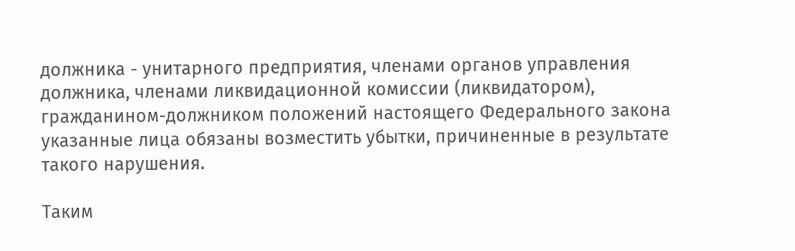должника - унитарного предприятия, членами органов управления должника, членами ликвидационной комиссии (ликвидатором), гражданином-должником положений настоящего Федерального закона указанные лица обязаны возместить убытки, причиненные в результате такого нарушения.

Таким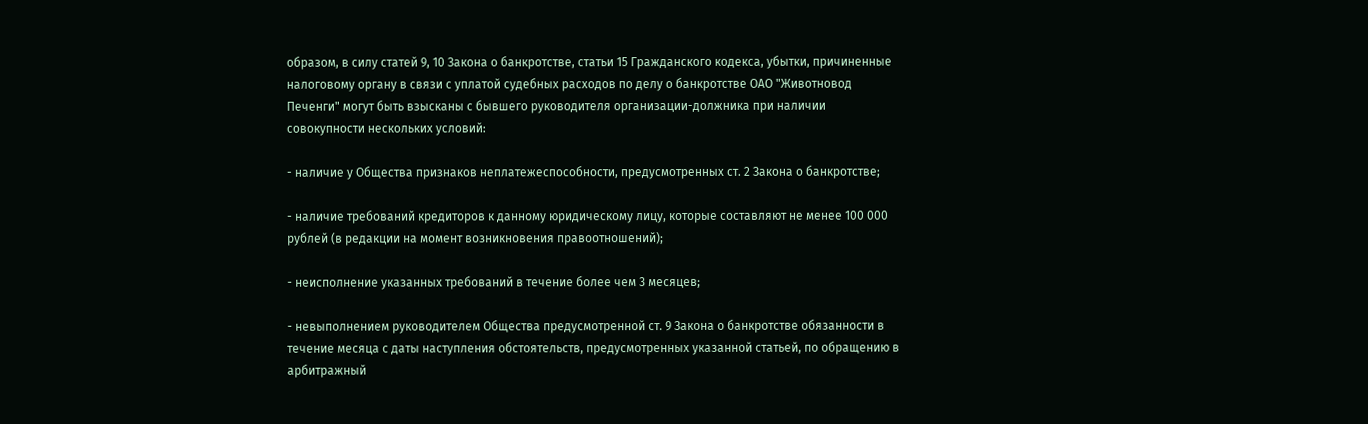образом, в силу статей 9, 10 Закона о банкротстве, статьи 15 Гражданского кодекса, убытки, причиненные налоговому органу в связи с уплатой судебных расходов по делу о банкротстве ОАО "Животновод Печенги" могут быть взысканы с бывшего руководителя организации-должника при наличии совокупности нескольких условий:

- наличие у Общества признаков неплатежеспособности, предусмотренных ст. 2 Закона о банкротстве;

- наличие требований кредиторов к данному юридическому лицу, которые составляют не менее 100 000 рублей (в редакции на момент возникновения правоотношений);

- неисполнение указанных требований в течение более чем 3 месяцев;

- невыполнением руководителем Общества предусмотренной ст. 9 Закона о банкротстве обязанности в течение месяца с даты наступления обстоятельств, предусмотренных указанной статьей, по обращению в арбитражный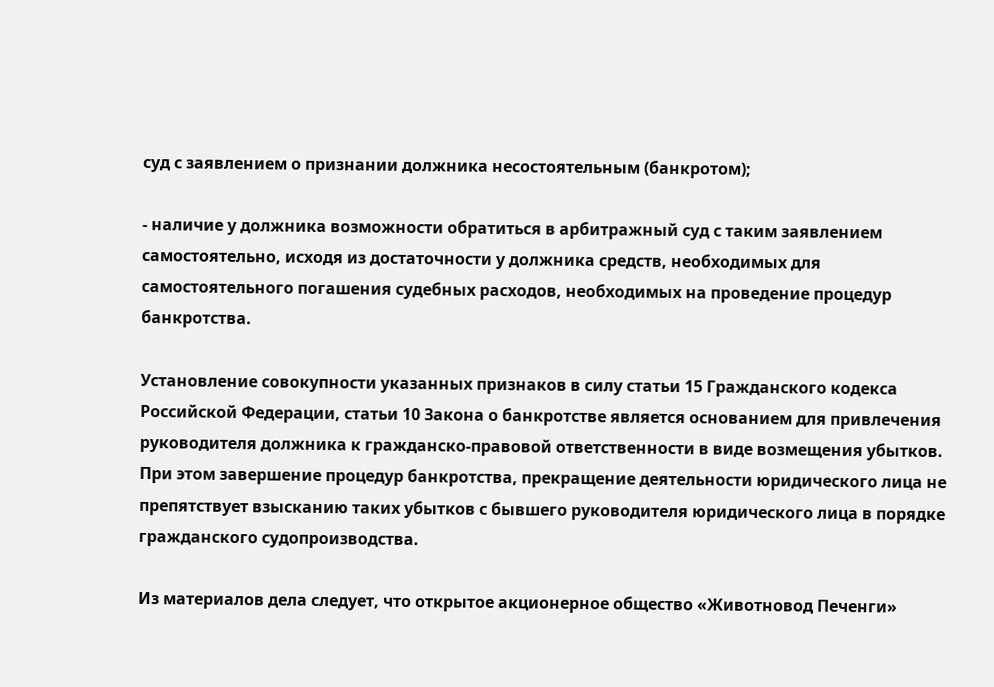суд с заявлением о признании должника несостоятельным (банкротом);

- наличие у должника возможности обратиться в арбитражный суд с таким заявлением самостоятельно, исходя из достаточности у должника средств, необходимых для самостоятельного погашения судебных расходов, необходимых на проведение процедур банкротства.

Установление совокупности указанных признаков в силу статьи 15 Гражданского кодекса Российской Федерации, статьи 10 Закона о банкротстве является основанием для привлечения руководителя должника к гражданско-правовой ответственности в виде возмещения убытков. При этом завершение процедур банкротства, прекращение деятельности юридического лица не препятствует взысканию таких убытков с бывшего руководителя юридического лица в порядке гражданского судопроизводства.

Из материалов дела следует, что открытое акционерное общество «Животновод Печенги»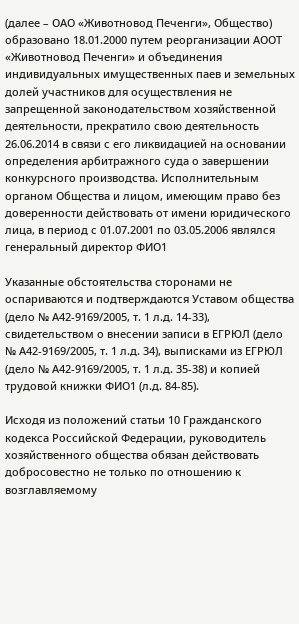(далее – ОАО «Животновод Печенги», Общество) образовано 18.01.2000 путем реорганизации АООТ «Животновод Печенги» и объединения индивидуальных имущественных паев и земельных долей участников для осуществления не запрещенной законодательством хозяйственной деятельности, прекратило свою деятельность 26.06.2014 в связи с его ликвидацией на основании определения арбитражного суда о завершении конкурсного производства. Исполнительным органом Общества и лицом, имеющим право без доверенности действовать от имени юридического лица, в период с 01.07.2001 по 03.05.2006 являлся генеральный директор ФИО1

Указанные обстоятельства сторонами не оспариваются и подтверждаются Уставом общества (дело № А42-9169/2005, т. 1 л.д. 14-33), свидетельством о внесении записи в ЕГРЮЛ (дело № А42-9169/2005, т. 1 л.д. 34), выписками из ЕГРЮЛ (дело № А42-9169/2005, т. 1 л.д. 35-38) и копией трудовой книжки ФИО1 (л.д. 84-85).

Исходя из положений статьи 10 Гражданского кодекса Российской Федерации, руководитель хозяйственного общества обязан действовать добросовестно не только по отношению к возглавляемому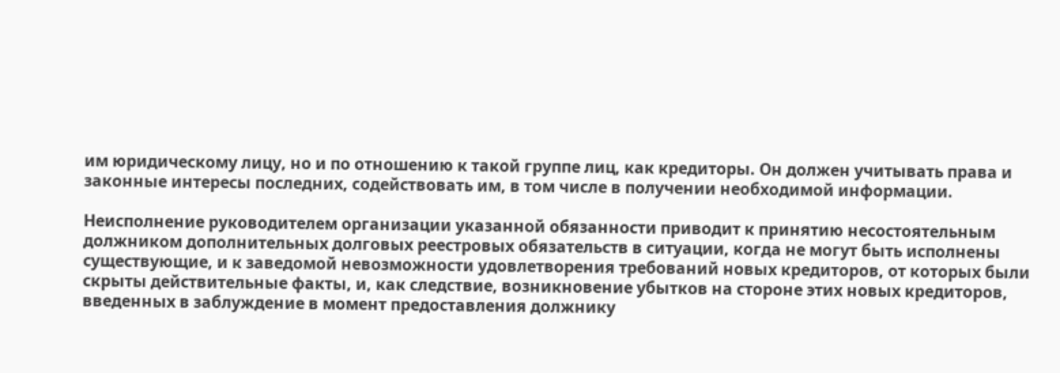им юридическому лицу, но и по отношению к такой группе лиц, как кредиторы. Он должен учитывать права и законные интересы последних, содействовать им, в том числе в получении необходимой информации.

Неисполнение руководителем организации указанной обязанности приводит к принятию несостоятельным должником дополнительных долговых реестровых обязательств в ситуации, когда не могут быть исполнены существующие, и к заведомой невозможности удовлетворения требований новых кредиторов, от которых были скрыты действительные факты, и, как следствие, возникновение убытков на стороне этих новых кредиторов, введенных в заблуждение в момент предоставления должнику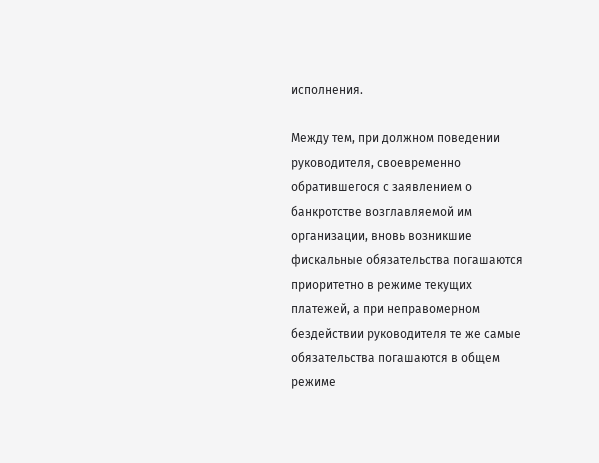исполнения.

Между тем, при должном поведении руководителя, своевременно обратившегося с заявлением о банкротстве возглавляемой им организации, вновь возникшие фискальные обязательства погашаются приоритетно в режиме текущих платежей, а при неправомерном бездействии руководителя те же самые обязательства погашаются в общем режиме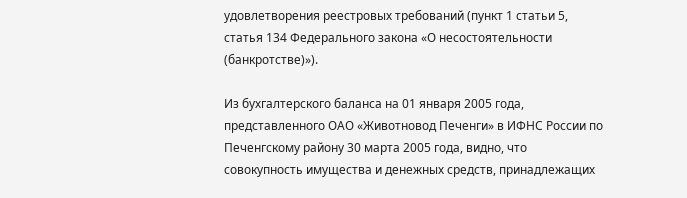удовлетворения реестровых требований (пункт 1 статьи 5, статья 134 Федерального закона «О несостоятельности (банкротстве)»).

Из бухгалтерского баланса на 01 января 2005 года, представленного ОАО «Животновод Печенги» в ИФНС России по Печенгскому району 30 марта 2005 года, видно, что совокупность имущества и денежных средств, принадлежащих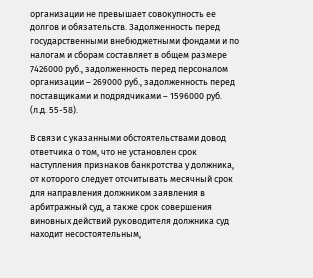организации не превышает совокупность ее долгов и обязательств. Задолженность перед государственными внебюджетными фондами и по налогам и сборам составляет в общем размере 7426000 руб., задолженность перед персоналом организации – 269000 руб., задолженность перед поставщиками и подрядчиками – 1596000 руб. (л.д. 55-58).

В связи с указанными обстоятельствами довод ответчика о том, что не установлен срок наступления признаков банкротства у должника, от которого следует отсчитывать месячный срок для направления должником заявления в арбитражный суд, а также срок совершения виновных действий руководителя должника суд находит несостоятельным,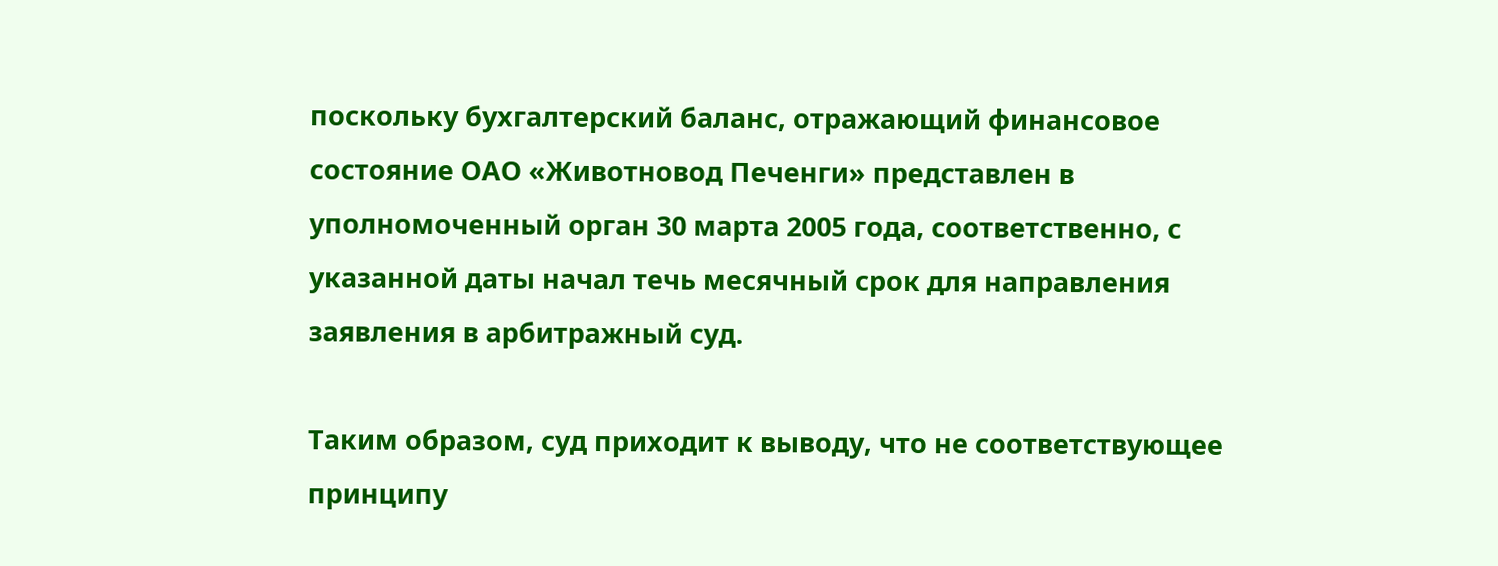поскольку бухгалтерский баланс, отражающий финансовое состояние ОАО «Животновод Печенги» представлен в уполномоченный орган 30 марта 2005 года, соответственно, с указанной даты начал течь месячный срок для направления заявления в арбитражный суд.

Таким образом, суд приходит к выводу, что не соответствующее принципу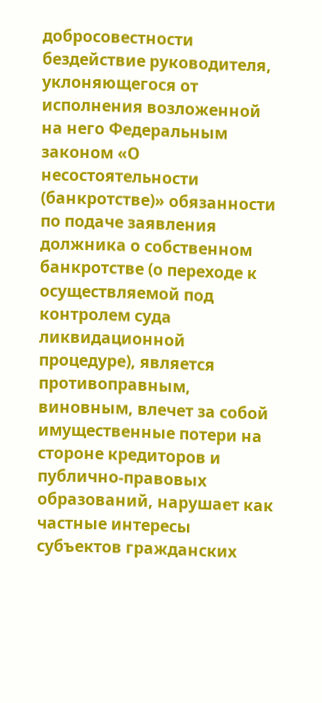добросовестности бездействие руководителя, уклоняющегося от исполнения возложенной на него Федеральным законом «О несостоятельности (банкротстве)» обязанности по подаче заявления должника о собственном банкротстве (о переходе к осуществляемой под контролем суда ликвидационной процедуре), является противоправным, виновным, влечет за собой имущественные потери на стороне кредиторов и публично-правовых образований, нарушает как частные интересы субъектов гражданских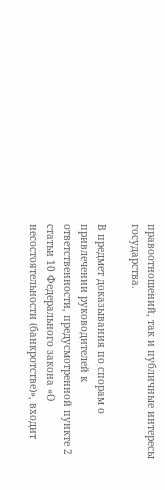правоотношений, так и публичные интересы государства.

В предмет доказывания по спорам о привлечении руководителей к ответственности, предусмотренной пункте 2 статьи 10 Федерального закона «О несостоятельности (банкротстве)», входит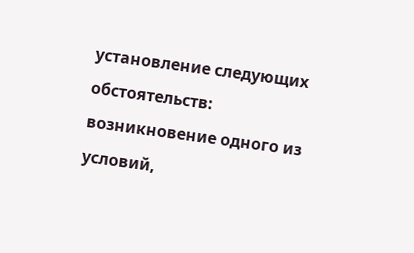установление следующих обстоятельств: возникновение одного из условий,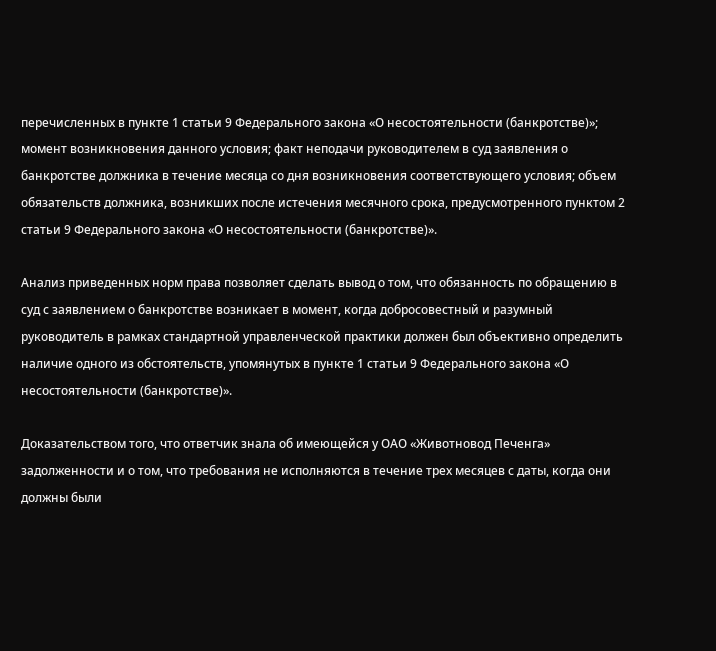перечисленных в пункте 1 статьи 9 Федерального закона «О несостоятельности (банкротстве)»; момент возникновения данного условия; факт неподачи руководителем в суд заявления о банкротстве должника в течение месяца со дня возникновения соответствующего условия; объем обязательств должника, возникших после истечения месячного срока, предусмотренного пунктом 2 статьи 9 Федерального закона «О несостоятельности (банкротстве)».

Анализ приведенных норм права позволяет сделать вывод о том, что обязанность по обращению в суд с заявлением о банкротстве возникает в момент, когда добросовестный и разумный руководитель в рамках стандартной управленческой практики должен был объективно определить наличие одного из обстоятельств, упомянутых в пункте 1 статьи 9 Федерального закона «О несостоятельности (банкротстве)».

Доказательством того, что ответчик знала об имеющейся у ОАО «Животновод Печенга» задолженности и о том, что требования не исполняются в течение трех месяцев с даты, когда они должны были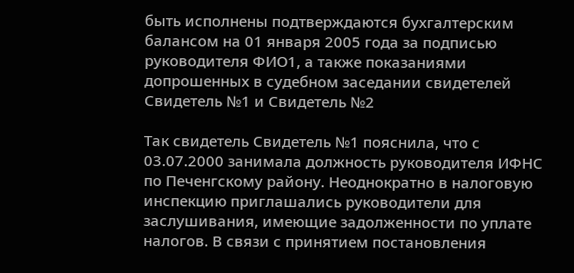быть исполнены подтверждаются бухгалтерским балансом на 01 января 2005 года за подписью руководителя ФИО1, а также показаниями допрошенных в судебном заседании свидетелей Свидетель №1 и Свидетель №2

Так свидетель Свидетель №1 пояснила, что с 03.07.2000 занимала должность руководителя ИФНС по Печенгскому району. Неоднократно в налоговую инспекцию приглашались руководители для заслушивания, имеющие задолженности по уплате налогов. В связи с принятием постановления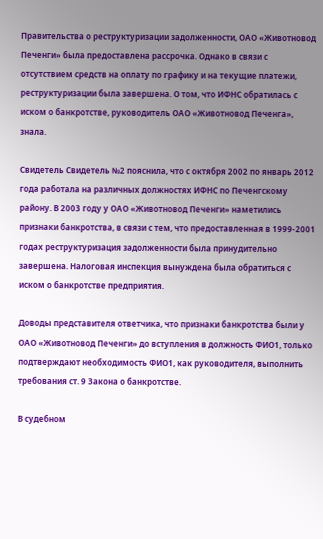Правительства о реструктуризации задолженности, ОАО «Животновод Печенги» была предоставлена рассрочка. Однако в связи с отсутствием средств на оплату по графику и на текущие платежи, реструктуризации была завершена. О том, что ИФНС обратилась с иском о банкротстве, руководитель ОАО «Животновод Печенга», знала.

Свидетель Свидетель №2 пояснила, что с октября 2002 по январь 2012 года работала на различных должностях ИФНС по Печенгскому району. В 2003 году у ОАО «Животновод Печенги» наметились признаки банкротства, в связи с тем, что предоставленная в 1999-2001 годах реструктуризация задолженности была принудительно завершена. Налоговая инспекция вынуждена была обратиться с иском о банкротстве предприятия.

Доводы представителя ответчика, что признаки банкротства были у ОАО «Животновод Печенги» до вступления в должность ФИО1, только подтверждают необходимость ФИО1, как руководителя, выполнить требования ст. 9 Закона о банкротстве.

В судебном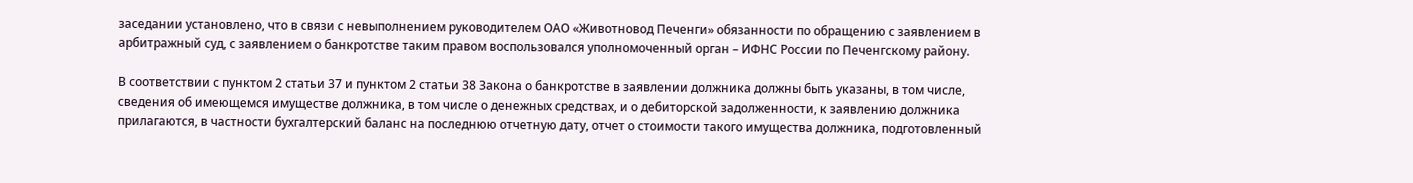заседании установлено, что в связи с невыполнением руководителем ОАО «Животновод Печенги» обязанности по обращению с заявлением в арбитражный суд, с заявлением о банкротстве таким правом воспользовался уполномоченный орган – ИФНС России по Печенгскому району.

В соответствии с пунктом 2 статьи 37 и пунктом 2 статьи 38 Закона о банкротстве в заявлении должника должны быть указаны, в том числе, сведения об имеющемся имуществе должника, в том числе о денежных средствах, и о дебиторской задолженности, к заявлению должника прилагаются, в частности бухгалтерский баланс на последнюю отчетную дату, отчет о стоимости такого имущества должника, подготовленный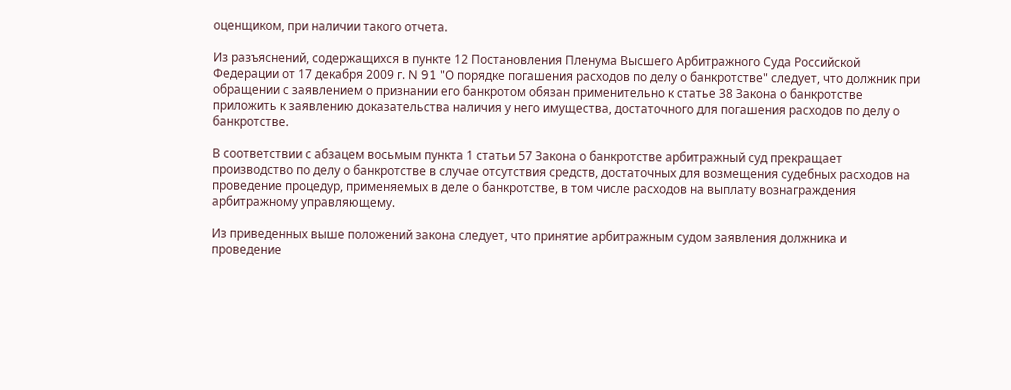оценщиком, при наличии такого отчета.

Из разъяснений, содержащихся в пункте 12 Постановления Пленума Высшего Арбитражного Суда Российской Федерации от 17 декабря 2009 г. N 91 "О порядке погашения расходов по делу о банкротстве" следует, что должник при обращении с заявлением о признании его банкротом обязан применительно к статье 38 Закона о банкротстве приложить к заявлению доказательства наличия у него имущества, достаточного для погашения расходов по делу о банкротстве.

В соответствии с абзацем восьмым пункта 1 статьи 57 Закона о банкротстве арбитражный суд прекращает производство по делу о банкротстве в случае отсутствия средств, достаточных для возмещения судебных расходов на проведение процедур, применяемых в деле о банкротстве, в том числе расходов на выплату вознаграждения арбитражному управляющему.

Из приведенных выше положений закона следует, что принятие арбитражным судом заявления должника и проведение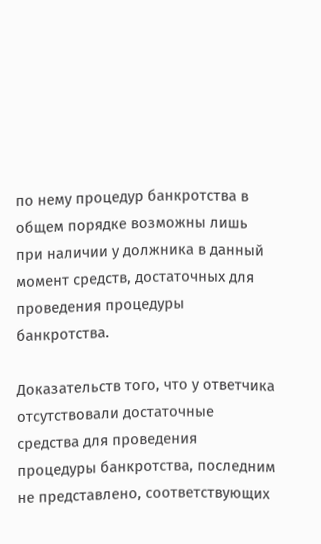по нему процедур банкротства в общем порядке возможны лишь при наличии у должника в данный момент средств, достаточных для проведения процедуры банкротства.

Доказательств того, что у ответчика отсутствовали достаточные средства для проведения процедуры банкротства, последним не представлено, соответствующих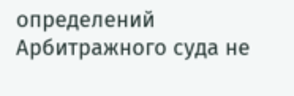определений Арбитражного суда не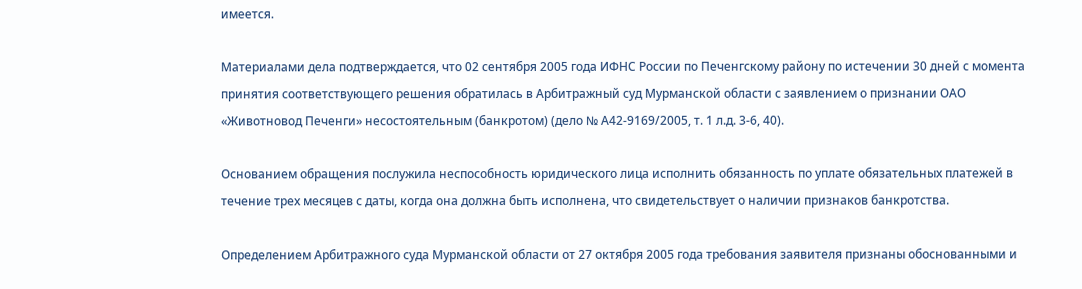имеется.

Материалами дела подтверждается, что 02 сентября 2005 года ИФНС России по Печенгскому району по истечении 30 дней с момента принятия соответствующего решения обратилась в Арбитражный суд Мурманской области с заявлением о признании ОАО «Животновод Печенги» несостоятельным (банкротом) (дело № А42-9169/2005, т. 1 л.д. 3-6, 40).

Основанием обращения послужила неспособность юридического лица исполнить обязанность по уплате обязательных платежей в течение трех месяцев с даты, когда она должна быть исполнена, что свидетельствует о наличии признаков банкротства.

Определением Арбитражного суда Мурманской области от 27 октября 2005 года требования заявителя признаны обоснованными и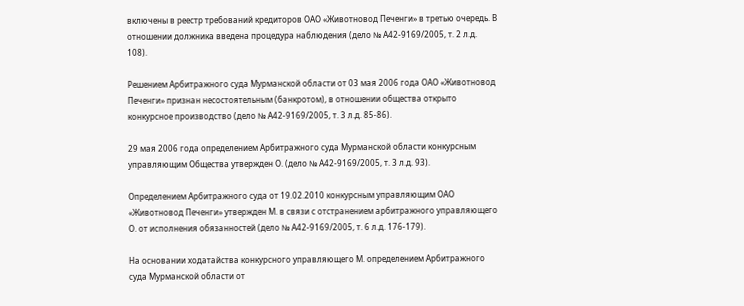включены в реестр требований кредиторов ОАО «Животновод Печенги» в третью очередь. В отношении должника введена процедура наблюдения (дело № А42-9169/2005, т. 2 л.д. 108).

Решением Арбитражного суда Мурманской области от 03 мая 2006 года ОАО «Животновод Печенги» признан несостоятельным (банкротом), в отношении общества открыто конкурсное производство (дело № А42-9169/2005, т. 3 л.д. 85-86).

29 мая 2006 года определением Арбитражного суда Мурманской области конкурсным управляющим Общества утвержден О. (дело № А42-9169/2005, т. 3 л.д. 93).

Определением Арбитражного суда от 19.02.2010 конкурсным управляющим ОАО «Животновод Печенги» утвержден М. в связи с отстранением арбитражного управляющего О. от исполнения обязанностей (дело № А42-9169/2005, т. 6 л.д. 176-179).

На основании ходатайства конкурсного управляющего М. определением Арбитражного суда Мурманской области от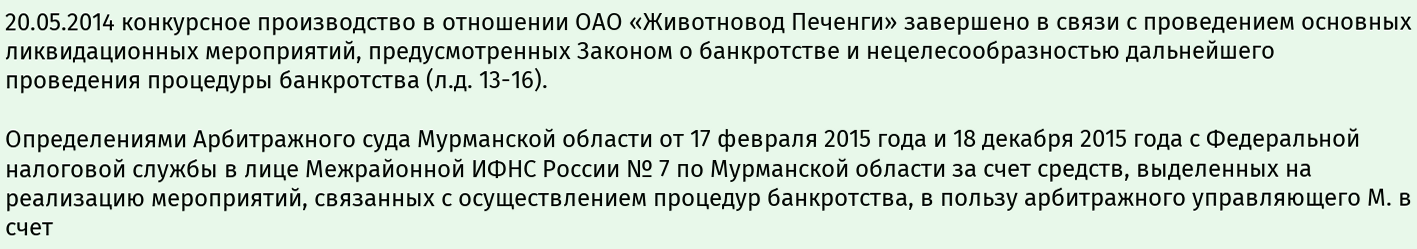20.05.2014 конкурсное производство в отношении ОАО «Животновод Печенги» завершено в связи с проведением основных ликвидационных мероприятий, предусмотренных Законом о банкротстве и нецелесообразностью дальнейшего проведения процедуры банкротства (л.д. 13-16).

Определениями Арбитражного суда Мурманской области от 17 февраля 2015 года и 18 декабря 2015 года с Федеральной налоговой службы в лице Межрайонной ИФНС России № 7 по Мурманской области за счет средств, выделенных на реализацию мероприятий, связанных с осуществлением процедур банкротства, в пользу арбитражного управляющего М. в счет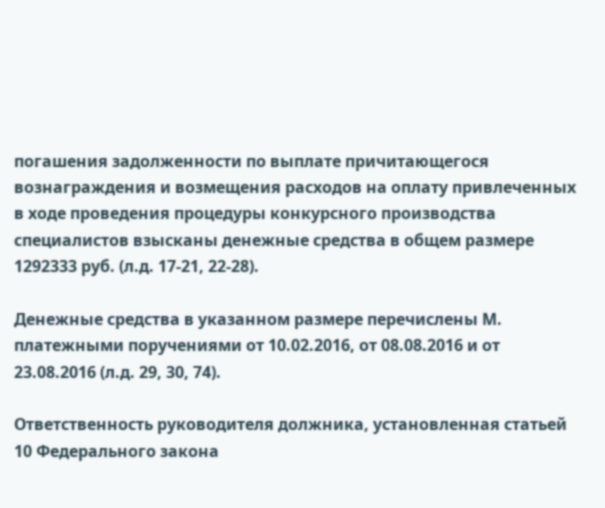погашения задолженности по выплате причитающегося вознаграждения и возмещения расходов на оплату привлеченных в ходе проведения процедуры конкурсного производства специалистов взысканы денежные средства в общем размере 1292333 руб. (л.д. 17-21, 22-28).

Денежные средства в указанном размере перечислены М. платежными поручениями от 10.02.2016, от 08.08.2016 и от 23.08.2016 (л.д. 29, 30, 74).

Ответственность руководителя должника, установленная статьей 10 Федерального закона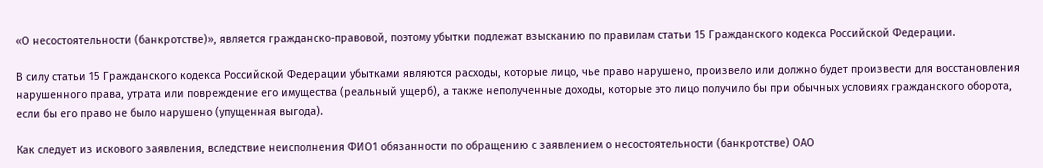«О несостоятельности (банкротстве)», является гражданско-правовой, поэтому убытки подлежат взысканию по правилам статьи 15 Гражданского кодекса Российской Федерации.

В силу статьи 15 Гражданского кодекса Российской Федерации убытками являются расходы, которые лицо, чье право нарушено, произвело или должно будет произвести для восстановления нарушенного права, утрата или повреждение его имущества (реальный ущерб), а также неполученные доходы, которые это лицо получило бы при обычных условиях гражданского оборота, если бы его право не было нарушено (упущенная выгода).

Как следует из искового заявления, вследствие неисполнения ФИО1 обязанности по обращению с заявлением о несостоятельности (банкротстве) ОАО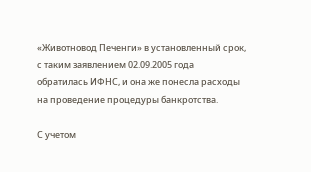«Животновод Печенги» в установленный срок, с таким заявлением 02.09.2005 года обратилась ИФНС, и она же понесла расходы на проведение процедуры банкротства.

С учетом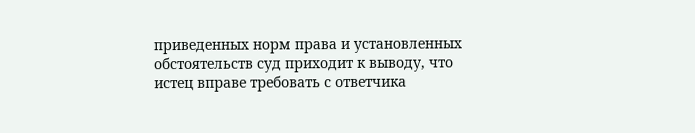приведенных норм права и установленных обстоятельств суд приходит к выводу, что истец вправе требовать с ответчика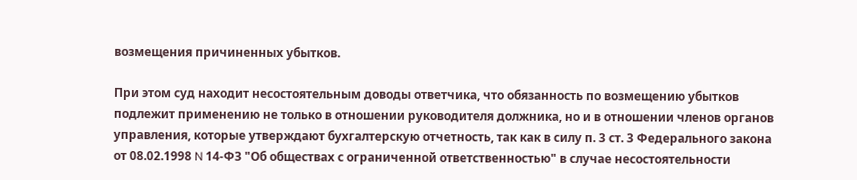возмещения причиненных убытков.

При этом суд находит несостоятельным доводы ответчика, что обязанность по возмещению убытков подлежит применению не только в отношении руководителя должника, но и в отношении членов органов управления, которые утверждают бухгалтерскую отчетность, так как в силу п. 3 ст. 3 Федерального закона от 08.02.1998 N 14-ФЗ "Об обществах с ограниченной ответственностью" в случае несостоятельности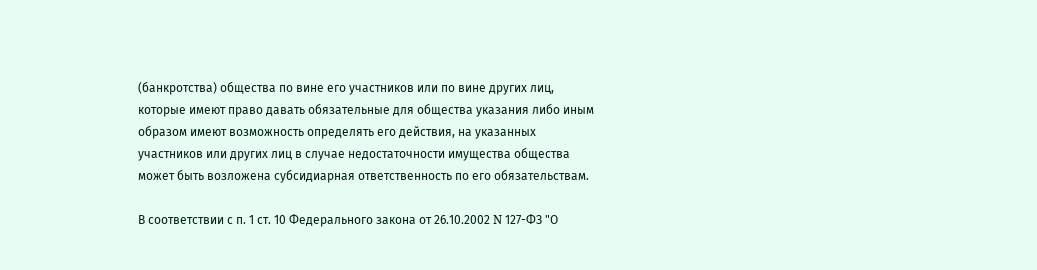(банкротства) общества по вине его участников или по вине других лиц, которые имеют право давать обязательные для общества указания либо иным образом имеют возможность определять его действия, на указанных участников или других лиц в случае недостаточности имущества общества может быть возложена субсидиарная ответственность по его обязательствам.

В соответствии с п. 1 ст. 10 Федерального закона от 26.10.2002 N 127-ФЗ "О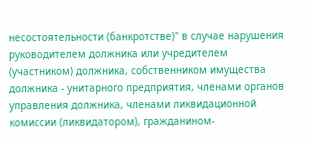несостоятельности (банкротстве)" в случае нарушения руководителем должника или учредителем (участником) должника, собственником имущества должника - унитарного предприятия, членами органов управления должника, членами ликвидационной комиссии (ликвидатором), гражданином-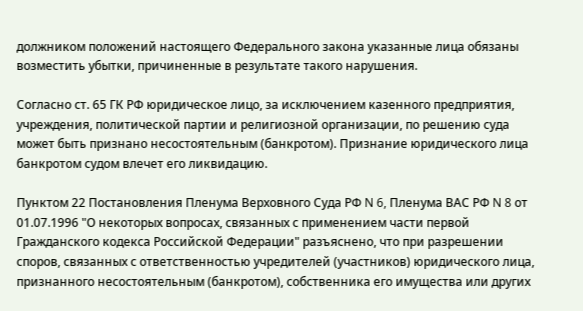должником положений настоящего Федерального закона указанные лица обязаны возместить убытки, причиненные в результате такого нарушения.

Согласно ст. 65 ГК РФ юридическое лицо, за исключением казенного предприятия, учреждения, политической партии и религиозной организации, по решению суда может быть признано несостоятельным (банкротом). Признание юридического лица банкротом судом влечет его ликвидацию.

Пунктом 22 Постановления Пленума Верховного Суда РФ N 6, Пленума ВАС РФ N 8 от 01.07.1996 "О некоторых вопросах, связанных с применением части первой Гражданского кодекса Российской Федерации" разъяснено, что при разрешении споров, связанных с ответственностью учредителей (участников) юридического лица, признанного несостоятельным (банкротом), собственника его имущества или других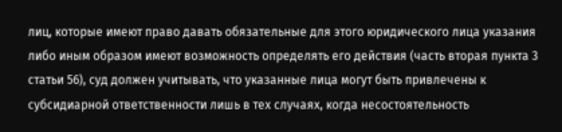лиц, которые имеют право давать обязательные для этого юридического лица указания либо иным образом имеют возможность определять его действия (часть вторая пункта 3 статьи 56), суд должен учитывать, что указанные лица могут быть привлечены к субсидиарной ответственности лишь в тех случаях, когда несостоятельность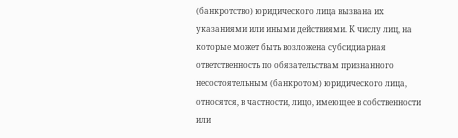(банкротство) юридического лица вызвана их указаниями или иными действиями. К числу лиц, на которые может быть возложена субсидиарная ответственность по обязательствам признанного несостоятельным (банкротом) юридического лица, относятся, в частности, лицо, имеющее в собственности или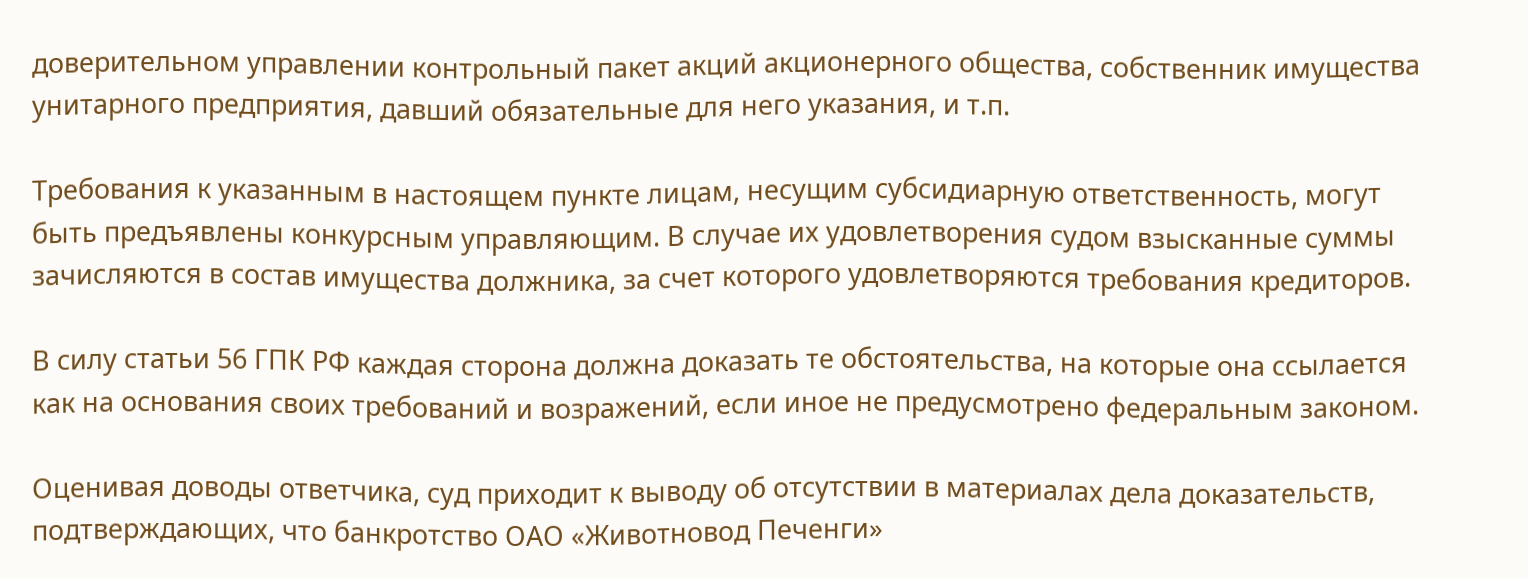доверительном управлении контрольный пакет акций акционерного общества, собственник имущества унитарного предприятия, давший обязательные для него указания, и т.п.

Требования к указанным в настоящем пункте лицам, несущим субсидиарную ответственность, могут быть предъявлены конкурсным управляющим. В случае их удовлетворения судом взысканные суммы зачисляются в состав имущества должника, за счет которого удовлетворяются требования кредиторов.

В силу статьи 56 ГПК РФ каждая сторона должна доказать те обстоятельства, на которые она ссылается как на основания своих требований и возражений, если иное не предусмотрено федеральным законом.

Оценивая доводы ответчика, суд приходит к выводу об отсутствии в материалах дела доказательств, подтверждающих, что банкротство ОАО «Животновод Печенги»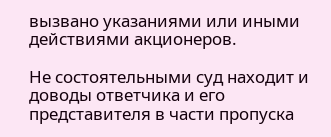вызвано указаниями или иными действиями акционеров.

Не состоятельными суд находит и доводы ответчика и его представителя в части пропуска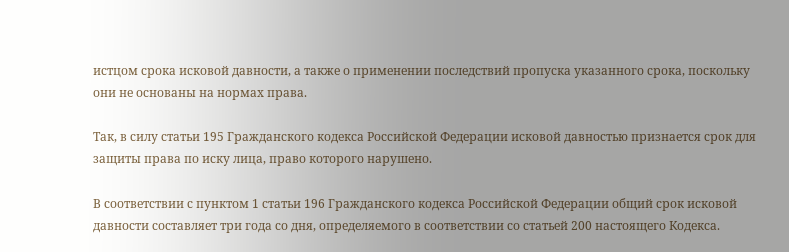истцом срока исковой давности, а также о применении последствий пропуска указанного срока, поскольку они не основаны на нормах права.

Так, в силу статьи 195 Гражданского кодекса Российской Федерации исковой давностью признается срок для защиты права по иску лица, право которого нарушено.

В соответствии с пунктом 1 статьи 196 Гражданского кодекса Российской Федерации общий срок исковой давности составляет три года со дня, определяемого в соответствии со статьей 200 настоящего Кодекса.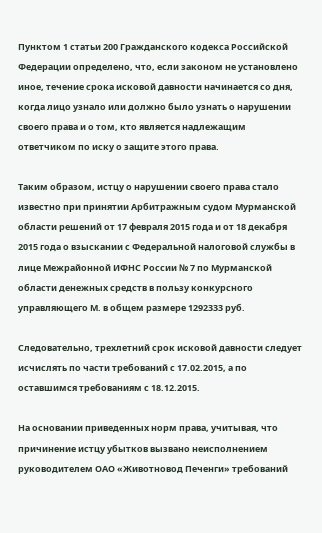Пунктом 1 статьи 200 Гражданского кодекса Российской Федерации определено, что, если законом не установлено иное, течение срока исковой давности начинается со дня, когда лицо узнало или должно было узнать о нарушении своего права и о том, кто является надлежащим ответчиком по иску о защите этого права.

Таким образом, истцу о нарушении своего права стало известно при принятии Арбитражным судом Мурманской области решений от 17 февраля 2015 года и от 18 декабря 2015 года о взыскании с Федеральной налоговой службы в лице Межрайонной ИФНС России № 7 по Мурманской области денежных средств в пользу конкурсного управляющего М. в общем размере 1292333 руб.

Следовательно, трехлетний срок исковой давности следует исчислять по части требований с 17.02.2015, а по оставшимся требованиям с 18.12.2015.

На основании приведенных норм права, учитывая, что причинение истцу убытков вызвано неисполнением руководителем ОАО «Животновод Печенги» требований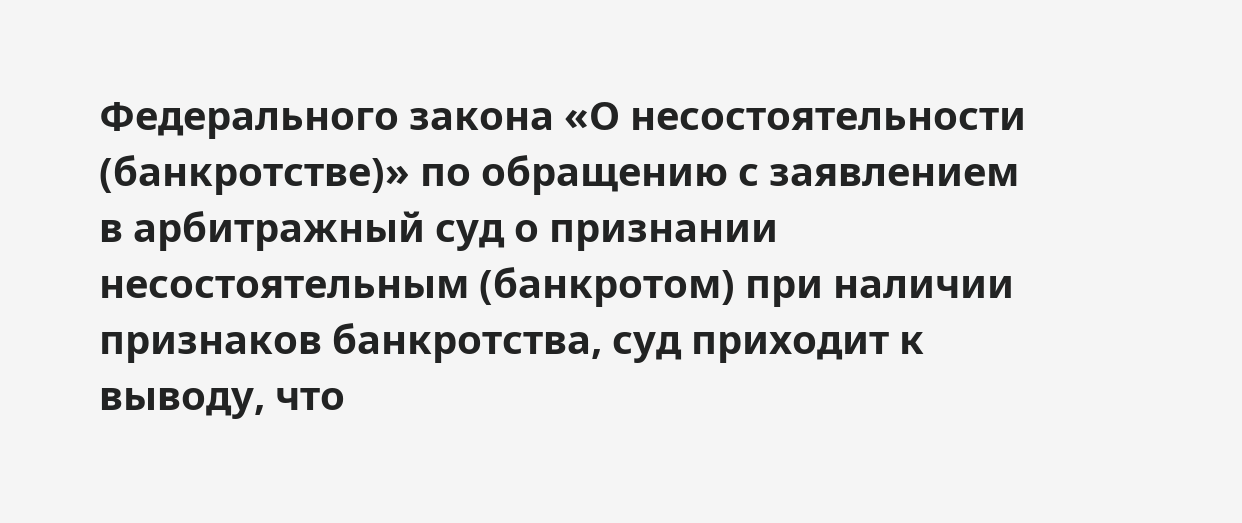Федерального закона «О несостоятельности (банкротстве)» по обращению с заявлением в арбитражный суд о признании несостоятельным (банкротом) при наличии признаков банкротства, суд приходит к выводу, что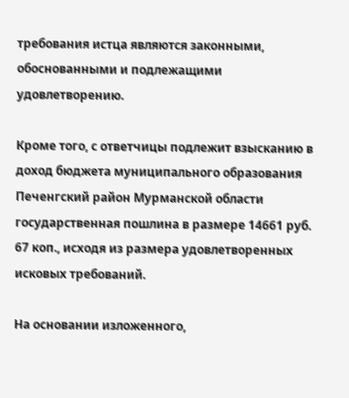требования истца являются законными, обоснованными и подлежащими удовлетворению.

Кроме того, с ответчицы подлежит взысканию в доход бюджета муниципального образования Печенгский район Мурманской области государственная пошлина в размере 14661 руб. 67 коп., исходя из размера удовлетворенных исковых требований.

На основании изложенного,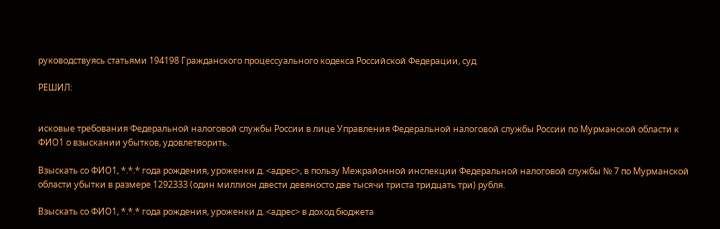руководствуясь статьями 194198 Гражданского процессуального кодекса Российской Федерации, суд

РЕШИЛ:


исковые требования Федеральной налоговой службы России в лице Управления Федеральной налоговой службы России по Мурманской области к ФИО1 о взыскании убытков, удовлетворить.

Взыскать со ФИО1, *.*.* года рождения, уроженки д. <адрес>, в пользу Межрайонной инспекции Федеральной налоговой службы № 7 по Мурманской области убытки в размере 1292333 (один миллион двести девяносто две тысячи триста тридцать три) рубля.

Взыскать со ФИО1, *.*.* года рождения, уроженки д. <адрес> в доход бюджета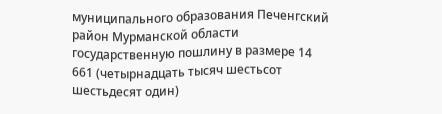муниципального образования Печенгский район Мурманской области государственную пошлину в размере 14 661 (четырнадцать тысяч шестьсот шестьдесят один)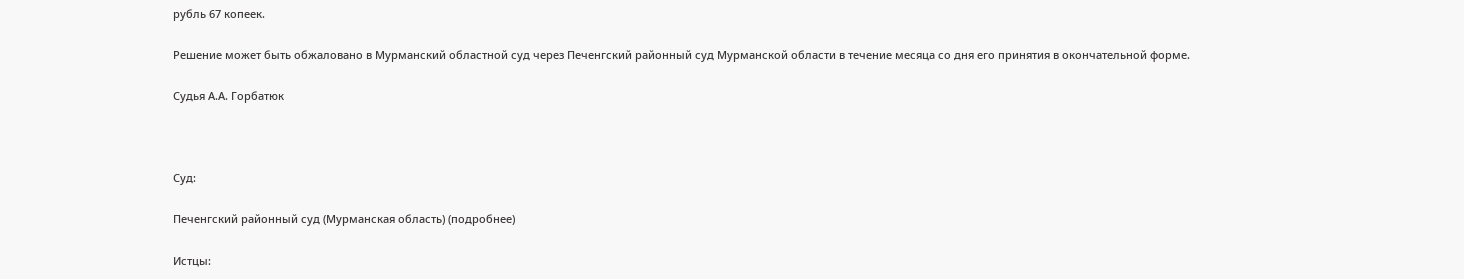рубль 67 копеек.

Решение может быть обжаловано в Мурманский областной суд через Печенгский районный суд Мурманской области в течение месяца со дня его принятия в окончательной форме.

Судья А.А. Горбатюк



Суд:

Печенгский районный суд (Мурманская область) (подробнее)

Истцы: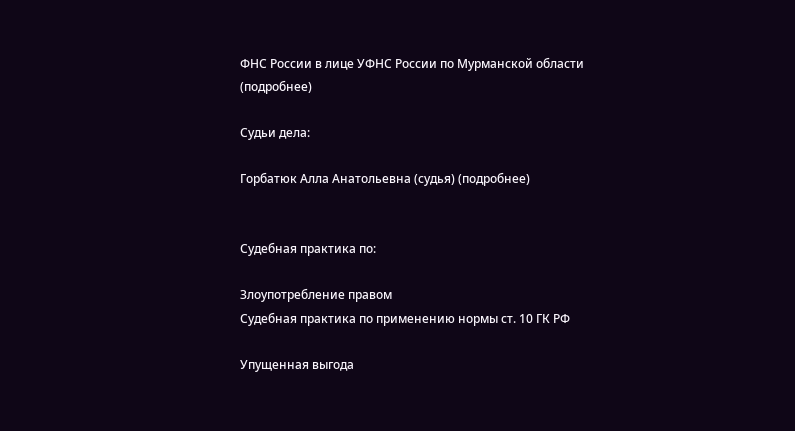ФНС России в лице УФНС России по Мурманской области (подробнее)

Судьи дела:

Горбатюк Алла Анатольевна (судья) (подробнее)


Судебная практика по:

Злоупотребление правом
Судебная практика по применению нормы ст. 10 ГК РФ

Упущенная выгода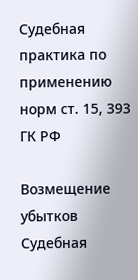Судебная практика по применению норм ст. 15, 393 ГК РФ

Возмещение убытков
Судебная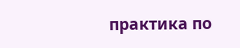практика по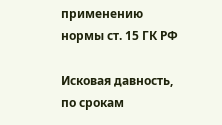применению нормы ст. 15 ГК РФ

Исковая давность, по срокам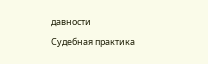давности
Судебная практика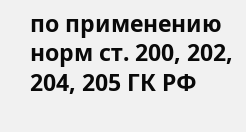по применению норм ст. 200, 202, 204, 205 ГК РФ